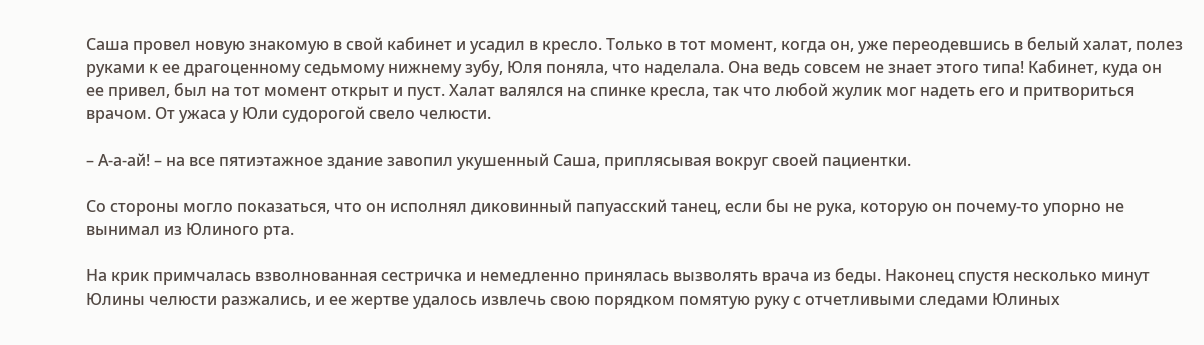Саша провел новую знакомую в свой кабинет и усадил в кресло. Только в тот момент, когда он, уже переодевшись в белый халат, полез руками к ее драгоценному седьмому нижнему зубу, Юля поняла, что наделала. Она ведь совсем не знает этого типа! Кабинет, куда он ее привел, был на тот момент открыт и пуст. Халат валялся на спинке кресла, так что любой жулик мог надеть его и притвориться врачом. От ужаса у Юли судорогой свело челюсти.

– А-а-ай! – на все пятиэтажное здание завопил укушенный Саша, приплясывая вокруг своей пациентки.

Со стороны могло показаться, что он исполнял диковинный папуасский танец, если бы не рука, которую он почему-то упорно не вынимал из Юлиного рта.

На крик примчалась взволнованная сестричка и немедленно принялась вызволять врача из беды. Наконец спустя несколько минут Юлины челюсти разжались, и ее жертве удалось извлечь свою порядком помятую руку с отчетливыми следами Юлиных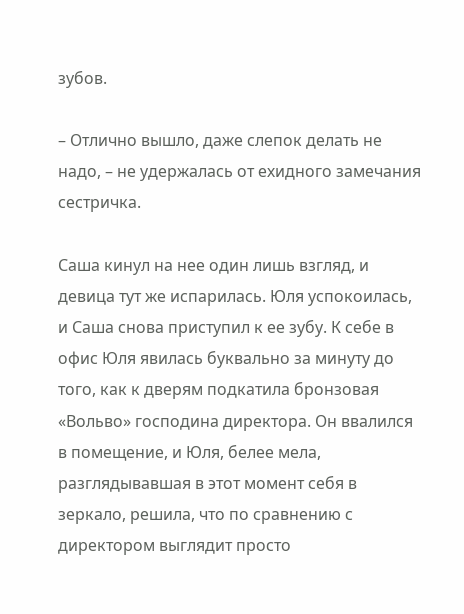зубов.

– Отлично вышло, даже слепок делать не надо, – не удержалась от ехидного замечания сестричка.

Саша кинул на нее один лишь взгляд, и девица тут же испарилась. Юля успокоилась, и Саша снова приступил к ее зубу. К себе в офис Юля явилась буквально за минуту до того, как к дверям подкатила бронзовая «Вольво» господина директора. Он ввалился в помещение, и Юля, белее мела, разглядывавшая в этот момент себя в зеркало, решила, что по сравнению с директором выглядит просто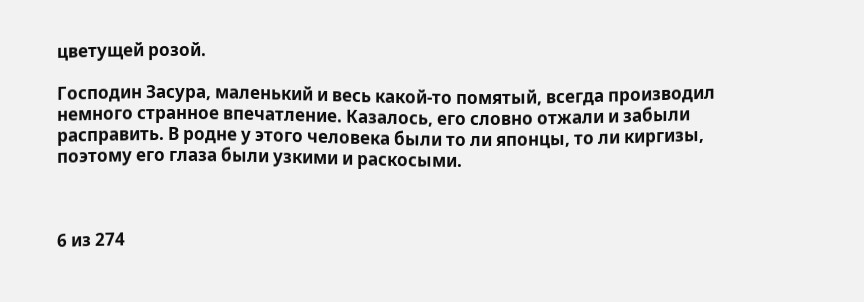цветущей розой.

Господин Засура, маленький и весь какой-то помятый, всегда производил немного странное впечатление. Казалось, его словно отжали и забыли расправить. В родне у этого человека были то ли японцы, то ли киргизы, поэтому его глаза были узкими и раскосыми.



6 из 274